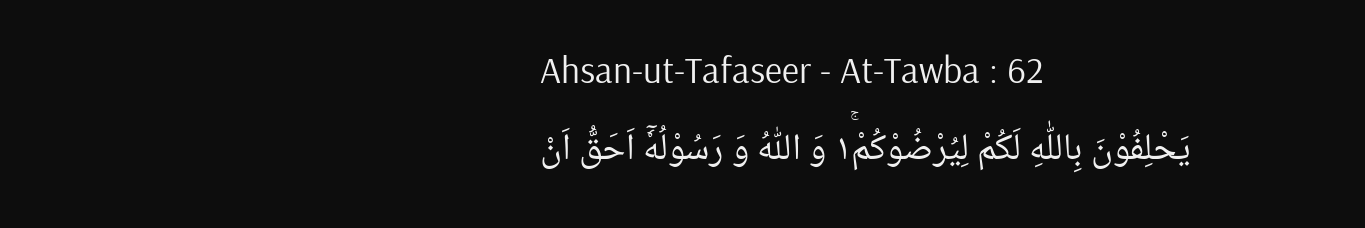Ahsan-ut-Tafaseer - At-Tawba : 62
یَحْلِفُوْنَ بِاللّٰهِ لَكُمْ لِیُرْضُوْكُمْ١ۚ وَ اللّٰهُ وَ رَسُوْلُهٗۤ اَحَقُّ اَنْ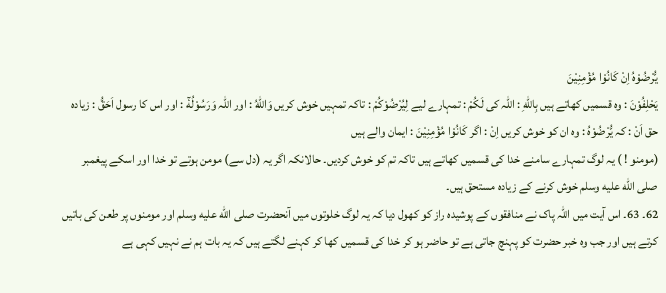یُّرْضُوْهُ اِنْ كَانُوْا مُؤْمِنِیْنَ
يَحْلِفُوْنَ : وہ قسمیں کھاتے ہیں بِاللّٰهِ : اللہ کی لَكُمْ : تمہارے لیے لِيُرْضُوْكُمْ : تاکہ تمہیں خوش کریں وَاللّٰهُ : اور اللہ وَرَسُوْلُهٗٓ : اور اس کا رسول اَحَقُّ : زیادہ حق اَنْ : کہ يُّرْضُوْهُ : وہ ان کو خوش کریں اِنْ : اگر كَانُوْا مُؤْمِنِيْنَ : ایمان والے ہیں
(مومنو ! ) یہ لوگ تمہارے سامنے خدا کی قسمیں کھاتے ہیں تاکہ تم کو خوش کردیں۔ حالانکہ اگر یہ (دل سے) مومن ہوتے تو خدا اور اسکے پیغمبر صلى الله عليه وسلم خوش کرنے کے زیادہ مستحق ہیں۔
62۔ 63۔ اس آیت میں اللہ پاک نے منافقوں کے پوشیدہ راز کو کھول دیا کہ یہ لوگ خلوتوں میں آنحضرت صلى الله عليه وسلم اور مومنوں پر طعن کی باتیں کرتے ہیں اور جب وہ خبر حضرت کو پہنچ جاتی ہے تو حاضر ہو کر خدا کی قسمیں کھا کر کہنے لگتے ہیں کہ یہ بات ہم نے نہیں کہی ہے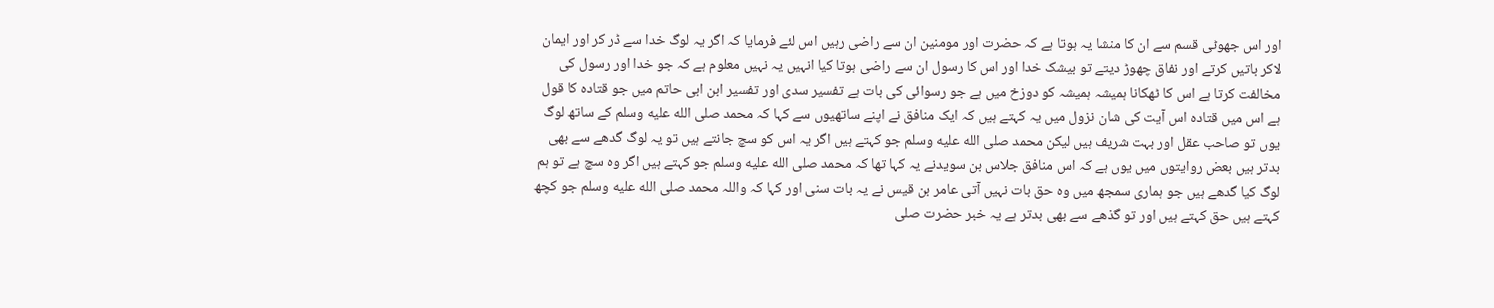اور اس جھوٹی قسم سے ان کا منشا یہ ہوتا ہے کہ حضرت اور مومنین ان سے راضی رہیں اس لئے فرمایا کہ اگر یہ لوگ خدا سے ڈر کر اور ایمان لاکر باتیں کرتے اور نفاق چھوڑ دیتے تو بیشک خدا اور اس کا رسول ان سے راضی ہوتا کیا انہیں یہ نہیں معلوم ہے کہ جو خدا اور رسول کی مخالفت کرتا ہے اس کا ٹھکانا ہمیشہ ہمیشہ کو دوزخ میں ہے جو رسوائی کی بات ہے تفسیر سدی اور تفسیر ابن ابی حاتم میں جو قتادہ کا قول ہے اس میں قتادہ اس آیت کی شان نزول میں یہ کہتے ہیں کہ ایک منافق نے اپنے ساتھیوں سے کہا کہ محمد صلى الله عليه وسلم کے ساتھ لوگ یوں تو صاحب عقل اور بہت شریف ہیں لیکن محمد صلى الله عليه وسلم جو کہتے ہیں اگر یہ اس کو سچ جانتے ہیں تو یہ لوگ گدھے سے بھی بدتر ہیں بعض روایتوں میں یوں ہے کہ اس منافق جلاس بن سویدنے یہ کہا تھا کہ محمد صلى الله عليه وسلم جو کہتے ہیں اگر وہ سچ ہے تو ہم لوگ کیا گدھے ہیں جو ہماری سمجھ میں وہ حق بات نہیں آتی عامر بن قیس نے یہ بات سنی اور کہا کہ واللہ محمد صلى الله عليه وسلم جو کچھ کہتے ہیں حق کہتے ہیں اور تو گذھے سے بھی بدتر ہے یہ خبر حضرت صلى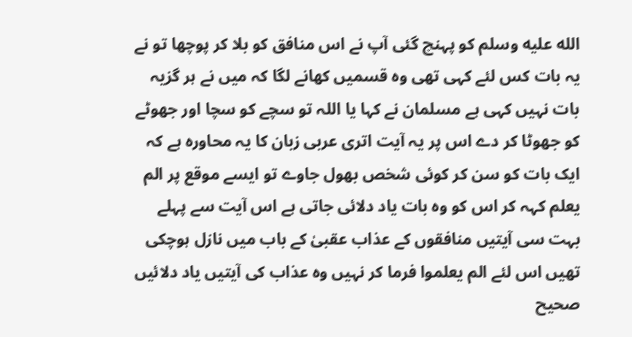الله عليه وسلم کو پہنچ گئی آپ نے اس منافق کو بلا کر پوچھا تو نے یہ بات کس لئے کہی تھی وہ قسمیں کھانے لگا کہ میں نے ہر گزیہ بات نہیں کہی ہے مسلمان نے کہا یا اللہ تو سچے کو سچا اور جھوٹے کو جھوٹا کر دے اس پر یہ آیت اتری عربی زبان کا یہ محاورہ ہے کہ ایک بات کو سن کر کوئی شخص بھول جاوے تو ایسے موقع پر الم یعلم کہہ کر اس کو وہ بات یاد دلائی جاتی ہے اس آیت سے پہلے بہت سی آیتیں منافقوں کے عذاب عقبیٰ کے باب میں نازل ہوچکی تھیں اس لئے الم یعلموا فرما کر نہیں وہ عذاب کی آیتیں یاد دلائیں صحیح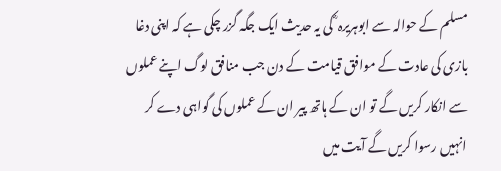مسلم کے حوالہ سے ابوہریرہ ؓ کی یہ حدیث ایک جگہ گزر چکی ہے کہ اپنی دغا بازی کی عادت کے موافق قیامت کے دن جب منافق لوگ اپنے عملوں سے انکار کریں گے تو ان کے ہاتھ پیر ان کے عملوں کی گواہی دے کر انہیں رسوا کریں گے آیت میں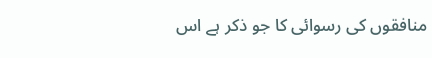منافقوں کی رسوائی کا جو ذکر ہے اس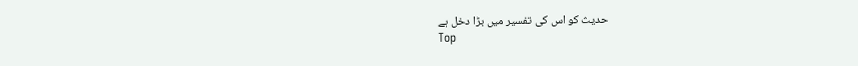حدیث کو اس کی تفسیر میں بڑا دخل ہے
Top